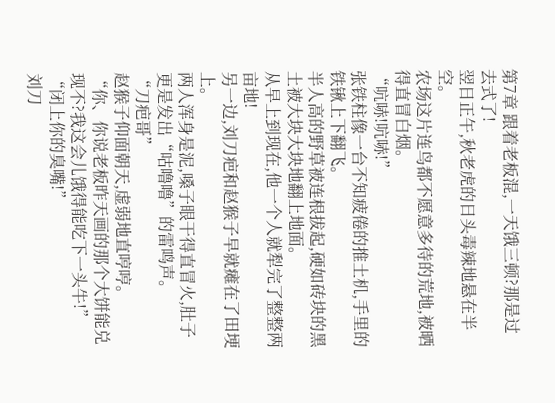第7章 跟着老板混,一天饿三顿?那是过去式了!
翌日正午,秋老虎的日头毒辣地悬在半空。
农场这片连鸟都不愿意多待的荒地,被晒得直冒白烟。
“吭哧!吭哧!”
张铁柱像一台不知疲倦的推土机,手里的铁锹上下翻飞。
半人高的野草被连根拔起,硬如砖块的黑土被大块大块地翻上地面。
从早上到现在,他一个人就犁完了整整两亩地!
另一边,刘刀疤和赵猴子早就瘫在了田埂上。
两人浑身是泥,嗓子眼干得直冒火,肚子更是发出“咕噜噜”的雷鸣声。
“刀疤哥”
赵猴子仰面朝天,虚弱地直哼哼。
“你、你说老板昨天画的那个大饼能兑现不?我这会儿饿得能吃下一头牛!”
“闭上你的臭嘴!”
刘刀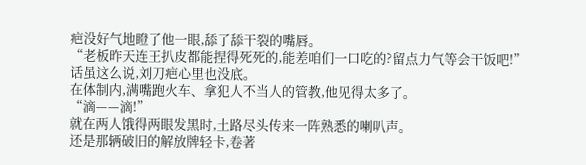疤没好气地瞪了他一眼,舔了舔干裂的嘴唇。
“老板昨天连王扒皮都能捏得死死的,能差咱们一口吃的?留点力气等会干饭吧!”
话虽这么说,刘刀疤心里也没底。
在体制内,满嘴跑火车、拿犯人不当人的管教,他见得太多了。
“滴——滴!”
就在两人饿得两眼发黑时,土路尽头传来一阵熟悉的喇叭声。
还是那辆破旧的解放牌轻卡,卷著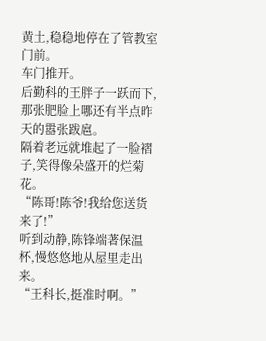黄土,稳稳地停在了管教室门前。
车门推开。
后勤科的王胖子一跃而下,那张肥脸上哪还有半点昨天的嚣张跋扈。
隔着老远就堆起了一脸褶子,笑得像朵盛开的烂菊花。
“陈哥!陈爷!我给您送货来了!”
听到动静,陈锋端著保温杯,慢悠悠地从屋里走出来。
“王科长,挺准时啊。”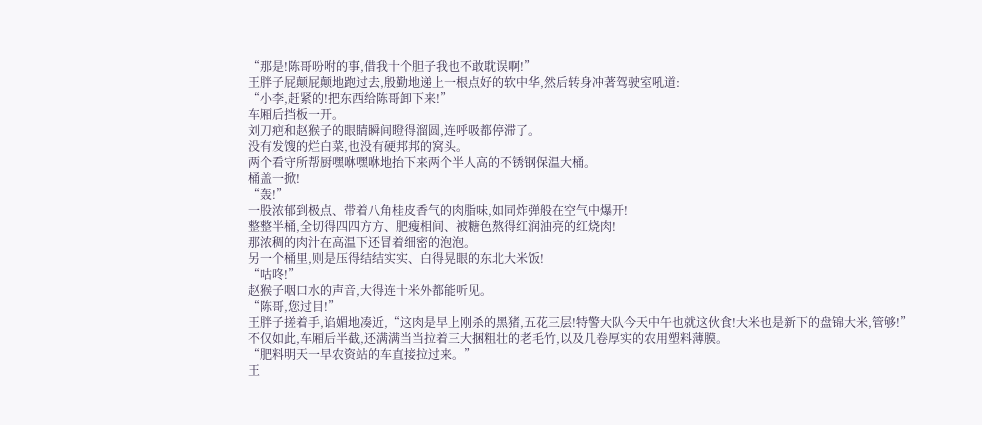“那是!陈哥吩咐的事,借我十个胆子我也不敢耽误啊!”
王胖子屁颠屁颠地跑过去,殷勤地递上一根点好的软中华,然后转身冲著驾驶室吼道:
“小李,赶紧的!把东西给陈哥卸下来!”
车厢后挡板一开。
刘刀疤和赵猴子的眼睛瞬间瞪得溜圆,连呼吸都停滞了。
没有发馊的烂白菜,也没有硬邦邦的窝头。
两个看守所帮厨嘿咻嘿咻地抬下来两个半人高的不锈钢保温大桶。
桶盖一掀!
“轰!”
一股浓郁到极点、带着八角桂皮香气的肉脂味,如同炸弹般在空气中爆开!
整整半桶,全切得四四方方、肥瘦相间、被糖色熬得红润油亮的红烧肉!
那浓稠的肉汁在高温下还冒着细密的泡泡。
另一个桶里,则是压得结结实实、白得晃眼的东北大米饭!
“咕咚!”
赵猴子咽口水的声音,大得连十米外都能听见。
“陈哥,您过目!”
王胖子搓着手,谄媚地凑近,“这肉是早上刚杀的黑猪,五花三层!特警大队今天中午也就这伙食!大米也是新下的盘锦大米,管够!”
不仅如此,车厢后半截,还满满当当拉着三大捆粗壮的老毛竹,以及几卷厚实的农用塑料薄膜。
“肥料明天一早农资站的车直接拉过来。”
王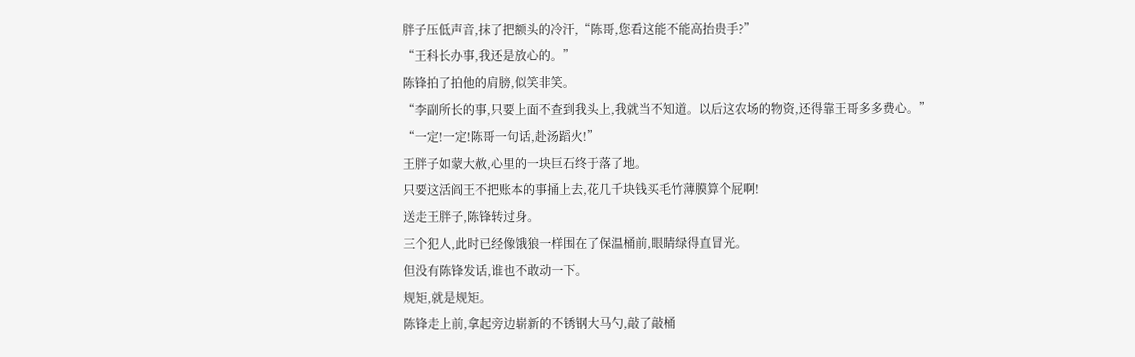胖子压低声音,抹了把额头的冷汗,“陈哥,您看这能不能高抬贵手?”
“王科长办事,我还是放心的。”
陈锋拍了拍他的肩膀,似笑非笑。
“李副所长的事,只要上面不查到我头上,我就当不知道。以后这农场的物资,还得靠王哥多多费心。”
“一定!一定!陈哥一句话,赴汤蹈火!”
王胖子如蒙大赦,心里的一块巨石终于落了地。
只要这活阎王不把账本的事捅上去,花几千块钱买毛竹薄膜算个屁啊!
送走王胖子,陈锋转过身。
三个犯人,此时已经像饿狼一样围在了保温桶前,眼睛绿得直冒光。
但没有陈锋发话,谁也不敢动一下。
规矩,就是规矩。
陈锋走上前,拿起旁边崭新的不锈钢大马勺,敲了敲桶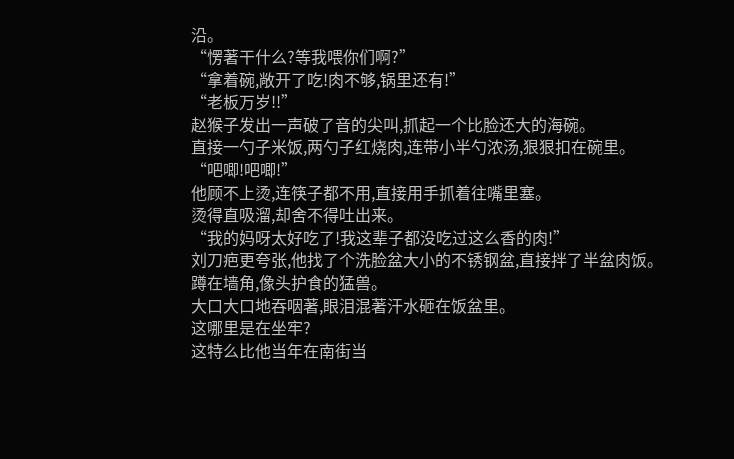沿。
“愣著干什么?等我喂你们啊?”
“拿着碗,敞开了吃!肉不够,锅里还有!”
“老板万岁!!”
赵猴子发出一声破了音的尖叫,抓起一个比脸还大的海碗。
直接一勺子米饭,两勺子红烧肉,连带小半勺浓汤,狠狠扣在碗里。
“吧唧!吧唧!”
他顾不上烫,连筷子都不用,直接用手抓着往嘴里塞。
烫得直吸溜,却舍不得吐出来。
“我的妈呀太好吃了!我这辈子都没吃过这么香的肉!”
刘刀疤更夸张,他找了个洗脸盆大小的不锈钢盆,直接拌了半盆肉饭。
蹲在墙角,像头护食的猛兽。
大口大口地吞咽著,眼泪混著汗水砸在饭盆里。
这哪里是在坐牢?
这特么比他当年在南街当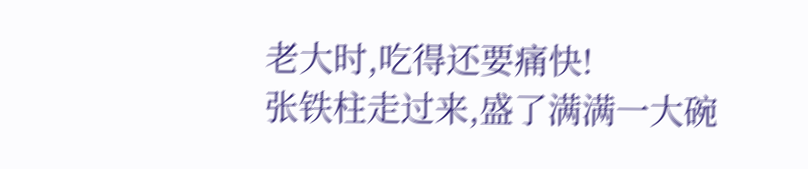老大时,吃得还要痛快!
张铁柱走过来,盛了满满一大碗